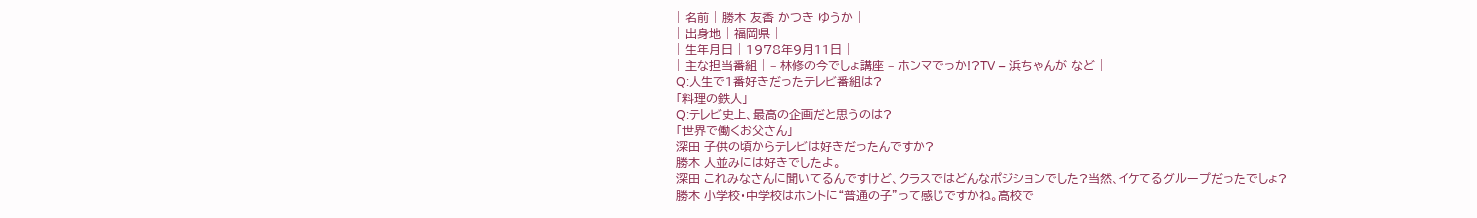| 名前 | 勝木 友香 かつき ゆうか |
| 出身地 | 福岡県 |
| 生年月日 | 1978年9月11日 |
| 主な担当番組 | – 林修の今でしょ講座 – ホンマでっか!?TV – 浜ちゃんが など |
Q:人生で1番好きだったテレビ番組は?
「料理の鉄人」
Q:テレビ史上、最高の企画だと思うのは?
「世界で働くお父さん」
深田 子供の頃からテレビは好きだったんですか?
勝木 人並みには好きでしたよ。
深田 これみなさんに聞いてるんですけど、クラスではどんなポジションでした?当然、イケてるグループだったでしょ?
勝木 小学校・中学校はホントに“普通の子”って感じですかね。高校で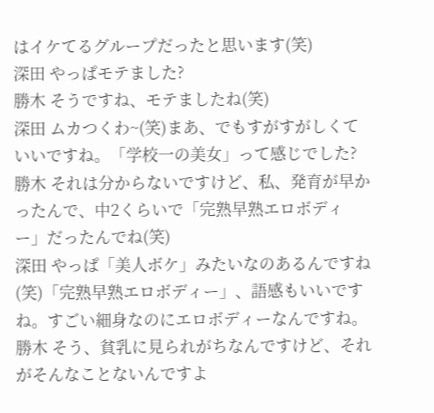はイケてるグループだったと思います(笑)
深田 やっぱモテました?
勝木 そうですね、モテましたね(笑)
深田 ムカつくわ~(笑)まあ、でもすがすがしくていいですね。「学校一の美女」って感じでした?
勝木 それは分からないですけど、私、発育が早かったんで、中2くらいで「完熟早熟エロボディー」だったんでね(笑)
深田 やっぱ「美人ボケ」みたいなのあるんですね(笑)「完熟早熟エロボディー」、語感もいいですね。すごい細身なのにエロボディーなんですね。
勝木 そう、貧乳に見られがちなんですけど、それがそんなことないんですよ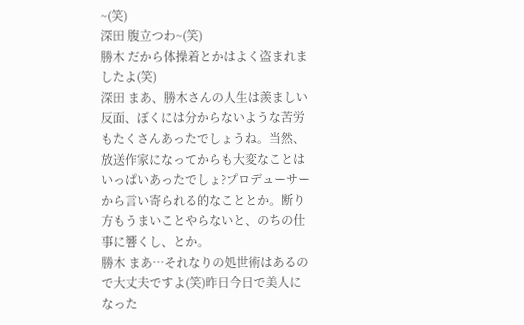~(笑)
深田 腹立つわ~(笑)
勝木 だから体操着とかはよく盗まれましたよ(笑)
深田 まあ、勝木さんの人生は羨ましい反面、ぼくには分からないような苦労もたくさんあったでしょうね。当然、放送作家になってからも大変なことはいっぱいあったでしょ?プロデューサーから言い寄られる的なこととか。断り方もうまいことやらないと、のちの仕事に響くし、とか。
勝木 まあ…それなりの処世術はあるので大丈夫ですよ(笑)昨日今日で美人になった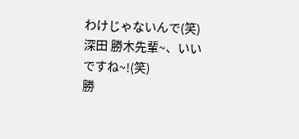わけじゃないんで(笑)
深田 勝木先輩~、いいですね~!(笑)
勝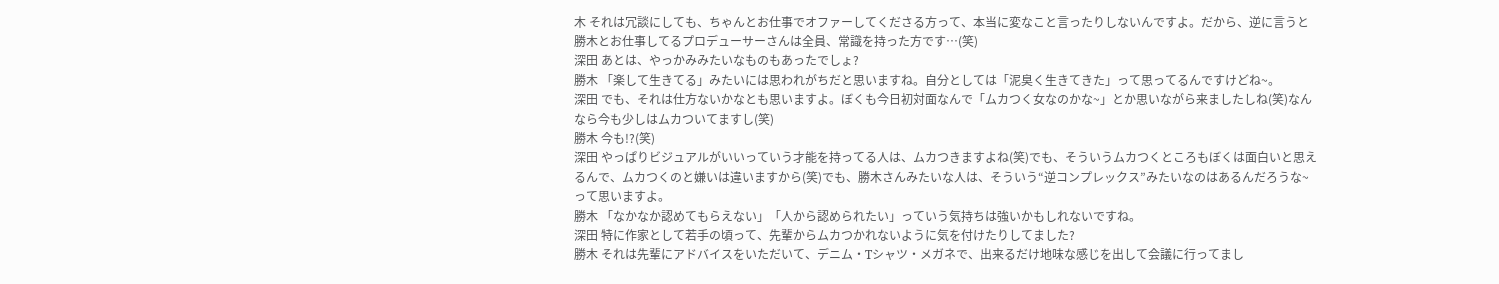木 それは冗談にしても、ちゃんとお仕事でオファーしてくださる方って、本当に変なこと言ったりしないんですよ。だから、逆に言うと勝木とお仕事してるプロデューサーさんは全員、常識を持った方です…(笑)
深田 あとは、やっかみみたいなものもあったでしょ?
勝木 「楽して生きてる」みたいには思われがちだと思いますね。自分としては「泥臭く生きてきた」って思ってるんですけどね~。
深田 でも、それは仕方ないかなとも思いますよ。ぼくも今日初対面なんで「ムカつく女なのかな~」とか思いながら来ましたしね(笑)なんなら今も少しはムカついてますし(笑)
勝木 今も!?(笑)
深田 やっぱりビジュアルがいいっていう才能を持ってる人は、ムカつきますよね(笑)でも、そういうムカつくところもぼくは面白いと思えるんで、ムカつくのと嫌いは違いますから(笑)でも、勝木さんみたいな人は、そういう“逆コンプレックス”みたいなのはあるんだろうな~って思いますよ。
勝木 「なかなか認めてもらえない」「人から認められたい」っていう気持ちは強いかもしれないですね。
深田 特に作家として若手の頃って、先輩からムカつかれないように気を付けたりしてました?
勝木 それは先輩にアドバイスをいただいて、デニム・Tシャツ・メガネで、出来るだけ地味な感じを出して会議に行ってまし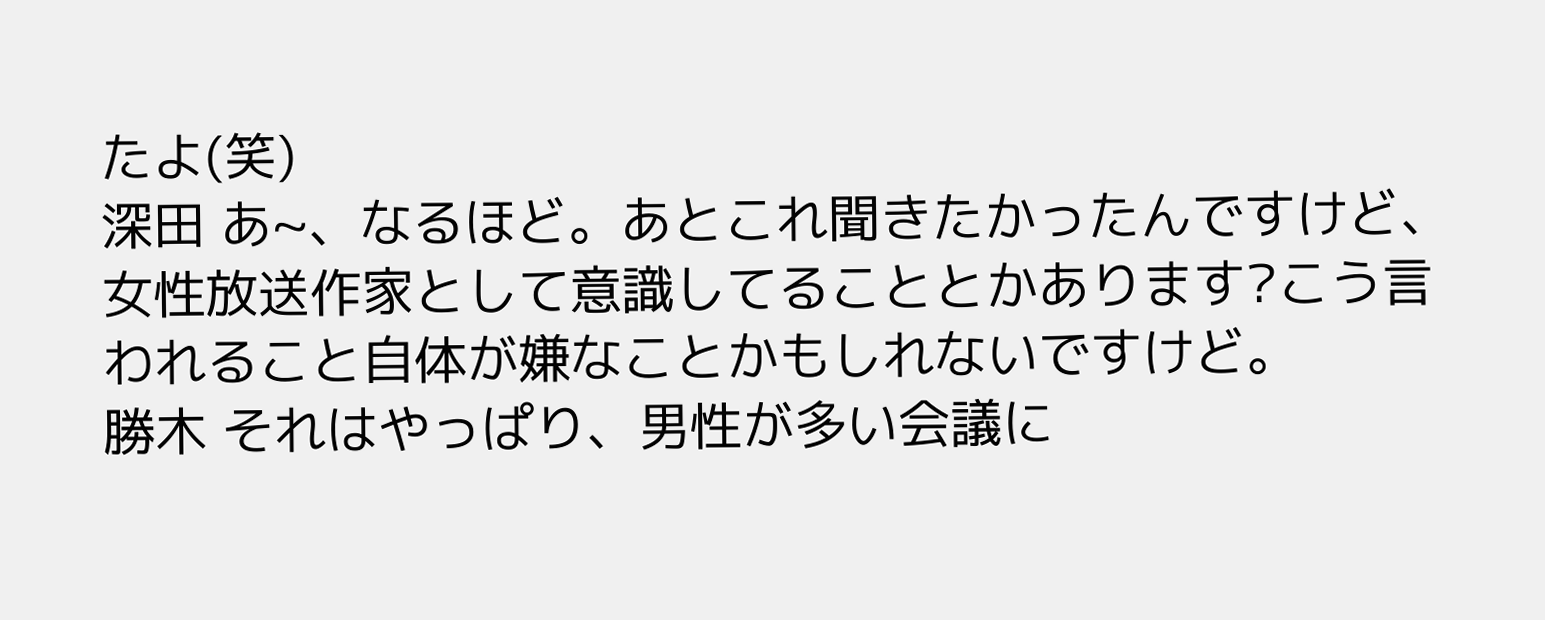たよ(笑)
深田 あ~、なるほど。あとこれ聞きたかったんですけど、女性放送作家として意識してることとかあります?こう言われること自体が嫌なことかもしれないですけど。
勝木 それはやっぱり、男性が多い会議に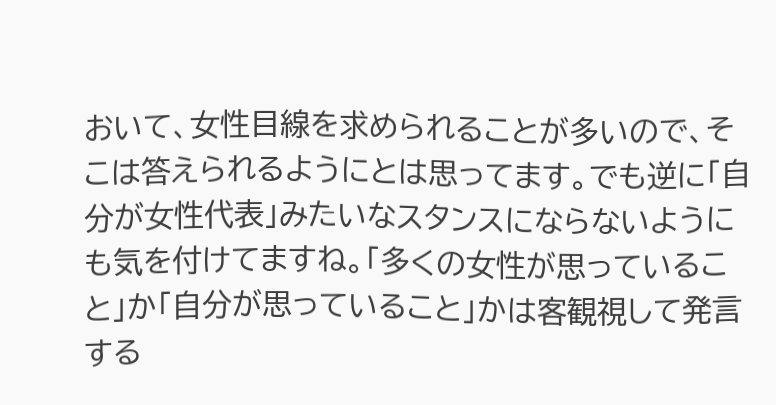おいて、女性目線を求められることが多いので、そこは答えられるようにとは思ってます。でも逆に「自分が女性代表」みたいなスタンスにならないようにも気を付けてますね。「多くの女性が思っていること」か「自分が思っていること」かは客観視して発言する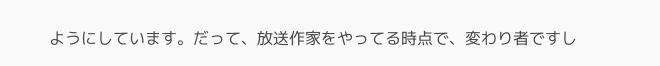ようにしています。だって、放送作家をやってる時点で、変わり者ですし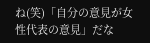ね(笑)「自分の意見が女性代表の意見」だな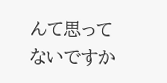んて思ってないですか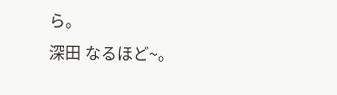ら。
深田 なるほど~。